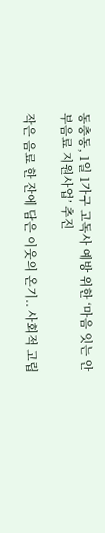동충동, 1일 1가구 고독사 예방 위한 ‘마음 잇는 안부음료 지원사업’ 추진

작은 음료 한 잔에 담은 이웃의 온기.. 사회적 고립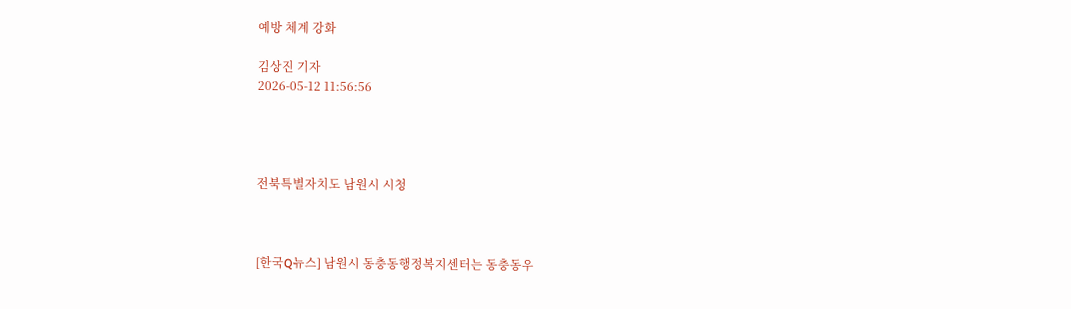예방 체계 강화

김상진 기자
2026-05-12 11:56:56




전북특별자치도 남원시 시청



[한국Q뉴스] 남원시 동충동행정복지센터는 동충동우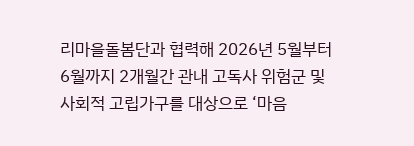리마을돌봄단과 협력해 2026년 5월부터 6월까지 2개월간 관내 고독사 위험군 및 사회적 고립가구를 대상으로 ‘마음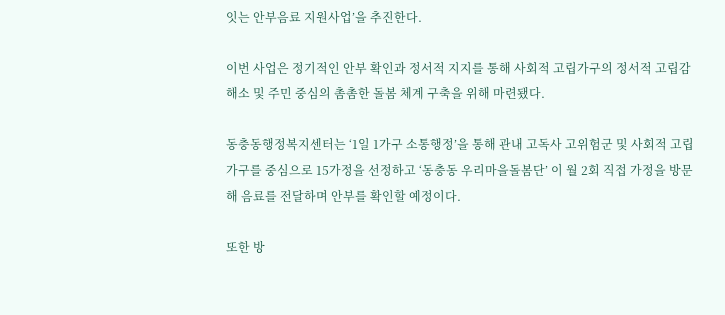잇는 안부음료 지원사업’을 추진한다.

이번 사업은 정기적인 안부 확인과 정서적 지지를 통해 사회적 고립가구의 정서적 고립감 해소 및 주민 중심의 촘촘한 돌봄 체계 구축을 위해 마련됐다.

동충동행정복지센터는 ‘1일 1가구 소통행정’을 통해 관내 고독사 고위험군 및 사회적 고립 가구를 중심으로 15가정을 선정하고 ‘동충동 우리마을돌봄단’ 이 월 2회 직접 가정을 방문해 음료를 전달하며 안부를 확인할 예정이다.

또한 방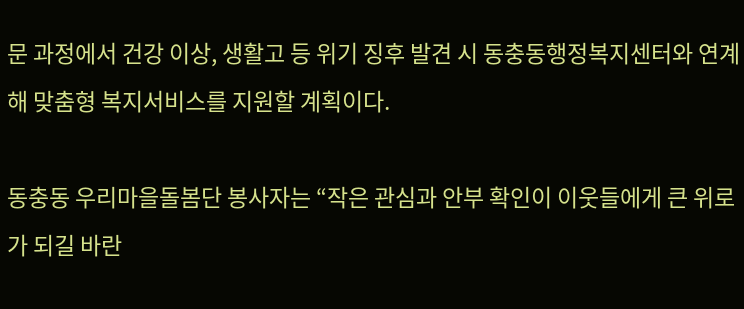문 과정에서 건강 이상, 생활고 등 위기 징후 발견 시 동충동행정복지센터와 연계해 맞춤형 복지서비스를 지원할 계획이다.

동충동 우리마을돌봄단 봉사자는 “작은 관심과 안부 확인이 이웃들에게 큰 위로가 되길 바란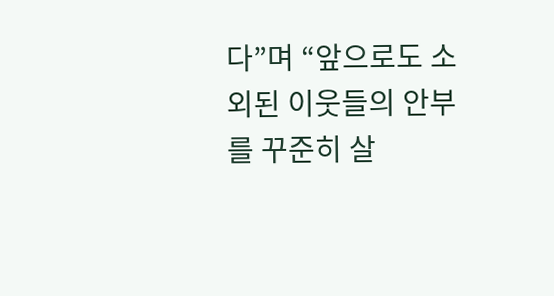다”며 “앞으로도 소외된 이웃들의 안부를 꾸준히 살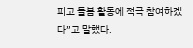피고 돌봄 활동에 적극 참여하겠다”고 말했다.